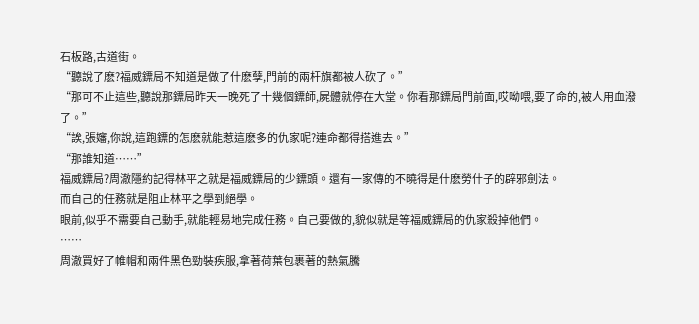石板路,古道街。
“聽說了麽?福威鏢局不知道是做了什麽孽,門前的兩杆旗都被人砍了。”
“那可不止這些,聽說那鏢局昨天一晚死了十幾個鏢師,屍體就停在大堂。你看那鏢局門前面,哎呦喂,要了命的,被人用血潑了。”
“誒,張嬸,你說,這跑鏢的怎麽就能惹這麽多的仇家呢?連命都得搭進去。”
“那誰知道……”
福威鏢局?周澈隱約記得林平之就是福威鏢局的少鏢頭。還有一家傳的不曉得是什麽勞什子的辟邪劍法。
而自己的任務就是阻止林平之學到絕學。
眼前,似乎不需要自己動手,就能輕易地完成任務。自己要做的,貌似就是等福威鏢局的仇家殺掉他們。
……
周澈買好了帷帽和兩件黑色勁裝疾服,拿著荷葉包裹著的熱氣騰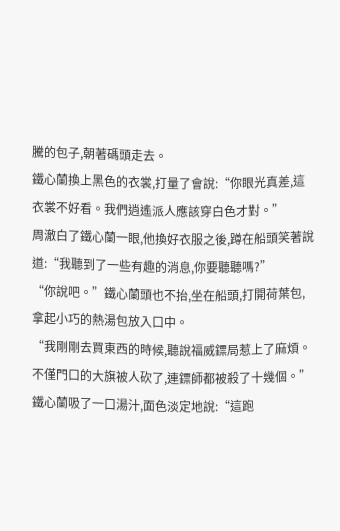騰的包子,朝著碼頭走去。
鐵心蘭換上黑色的衣裳,打量了會說:“你眼光真差,這衣裳不好看。我們逍遙派人應該穿白色才對。”
周澈白了鐵心蘭一眼,他換好衣服之後,蹲在船頭笑著說道:“我聽到了一些有趣的消息,你要聽聽嗎?”
“你說吧。”鐵心蘭頭也不抬,坐在船頭,打開荷葉包,拿起小巧的熱湯包放入口中。
“我剛剛去買東西的時候,聽說福威鏢局惹上了麻煩。不僅門口的大旗被人砍了,連鏢師都被殺了十幾個。”
鐵心蘭吸了一口湯汁,面色淡定地說:“這跑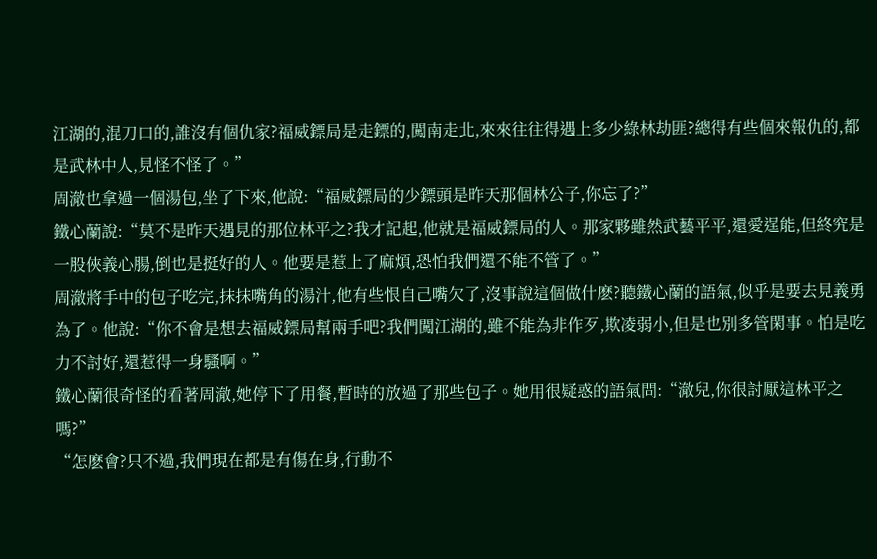江湖的,混刀口的,誰沒有個仇家?福威鏢局是走鏢的,闖南走北,來來往往得遇上多少綠林劫匪?總得有些個來報仇的,都是武林中人,見怪不怪了。”
周澈也拿過一個湯包,坐了下來,他說:“福威鏢局的少鏢頭是昨天那個林公子,你忘了?”
鐵心蘭說:“莫不是昨天遇見的那位林平之?我才記起,他就是福威鏢局的人。那家夥雖然武藝平平,還愛逞能,但終究是一股俠義心腸,倒也是挺好的人。他要是惹上了麻煩,恐怕我們還不能不管了。”
周澈將手中的包子吃完,抹抹嘴角的湯汁,他有些恨自己嘴欠了,沒事說這個做什麽?聽鐵心蘭的語氣,似乎是要去見義勇為了。他說:“你不會是想去福威鏢局幫兩手吧?我們闖江湖的,雖不能為非作歹,欺凌弱小,但是也別多管閑事。怕是吃力不討好,還惹得一身騷啊。”
鐵心蘭很奇怪的看著周澈,她停下了用餐,暫時的放過了那些包子。她用很疑惑的語氣問:“澈兒,你很討厭這林平之嗎?”
“怎麽會?只不過,我們現在都是有傷在身,行動不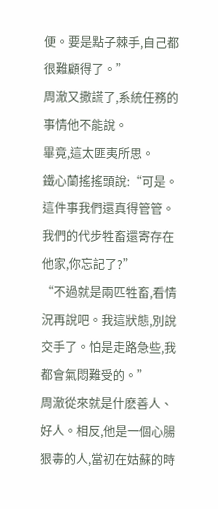便。要是點子棘手,自己都很難顧得了。”
周澈又撒謊了,系統任務的事情他不能說。
畢竟,這太匪夷所思。
鐵心蘭搖搖頭說:“可是。這件事我們還真得管管。我們的代步牲畜還寄存在他家,你忘記了?”
“不過就是兩匹牲畜,看情況再說吧。我這狀態,別說交手了。怕是走路急些,我都會氣悶難受的。”
周澈從來就是什麽善人、好人。相反,他是一個心腸狠毒的人,當初在姑蘇的時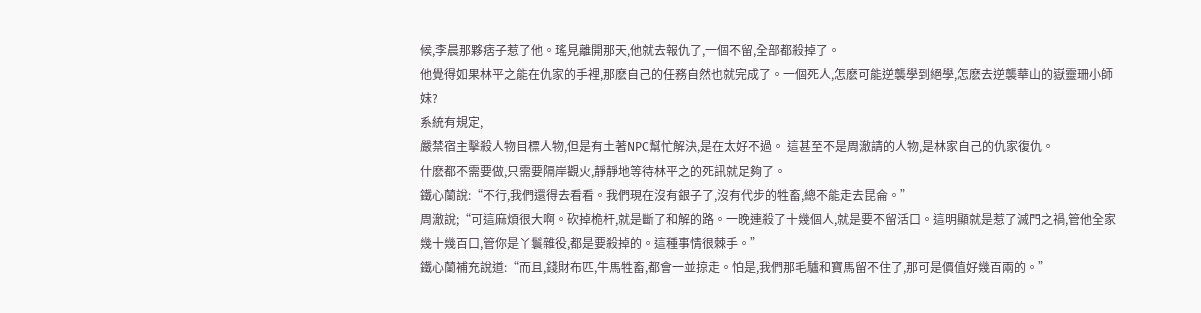候,李晨那夥痞子惹了他。瑤見離開那天,他就去報仇了,一個不留,全部都殺掉了。
他覺得如果林平之能在仇家的手裡,那麽自己的任務自然也就完成了。一個死人,怎麽可能逆襲學到絕學,怎麽去逆襲華山的嶽靈珊小師妹?
系統有規定,
嚴禁宿主擊殺人物目標人物,但是有土著NPC幫忙解決,是在太好不過。 這甚至不是周澈請的人物,是林家自己的仇家復仇。
什麽都不需要做,只需要隔岸觀火,靜靜地等待林平之的死訊就足夠了。
鐵心蘭說:“不行,我們還得去看看。我們現在沒有銀子了,沒有代步的牲畜,總不能走去昆侖。”
周澈說;“可這麻煩很大啊。砍掉桅杆,就是斷了和解的路。一晚連殺了十幾個人,就是要不留活口。這明顯就是惹了滅門之禍,管他全家幾十幾百口,管你是丫鬟雜役,都是要殺掉的。這種事情很棘手。”
鐵心蘭補充說道:“而且,錢財布匹,牛馬牲畜,都會一並掠走。怕是,我們那毛驢和寶馬留不住了,那可是價值好幾百兩的。”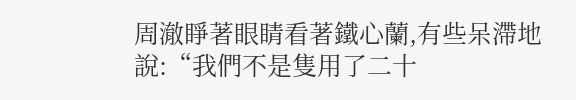周澈睜著眼睛看著鐵心蘭,有些呆滯地說:“我們不是隻用了二十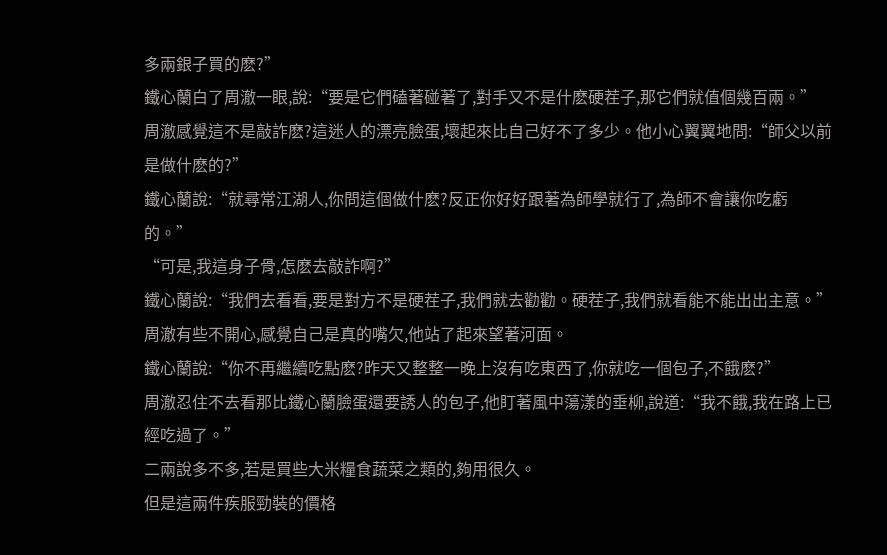多兩銀子買的麽?”
鐵心蘭白了周澈一眼,說:“要是它們磕著碰著了,對手又不是什麽硬茬子,那它們就值個幾百兩。”
周澈感覺這不是敲詐麽?這迷人的漂亮臉蛋,壞起來比自己好不了多少。他小心翼翼地問:“師父以前是做什麽的?”
鐵心蘭說:“就尋常江湖人,你問這個做什麽?反正你好好跟著為師學就行了,為師不會讓你吃虧的。”
“可是,我這身子骨,怎麽去敲詐啊?”
鐵心蘭說:“我們去看看,要是對方不是硬茬子,我們就去勸勸。硬茬子,我們就看能不能出出主意。”
周澈有些不開心,感覺自己是真的嘴欠,他站了起來望著河面。
鐵心蘭說:“你不再繼續吃點麽?昨天又整整一晚上沒有吃東西了,你就吃一個包子,不餓麽?”
周澈忍住不去看那比鐵心蘭臉蛋還要誘人的包子,他盯著風中蕩漾的垂柳,說道:“我不餓,我在路上已經吃過了。”
二兩說多不多,若是買些大米糧食蔬菜之類的,夠用很久。
但是這兩件疾服勁裝的價格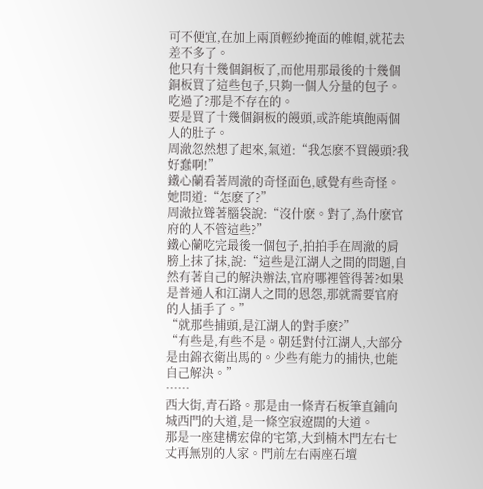可不便宜,在加上兩頂輕紗掩面的帷帽,就花去差不多了。
他只有十幾個銅板了,而他用那最後的十幾個銅板買了這些包子,只夠一個人分量的包子。
吃過了?那是不存在的。
要是買了十幾個銅板的饅頭,或許能填飽兩個人的肚子。
周澈忽然想了起來,氣道:“我怎麽不買饅頭?我好蠢啊!”
鐵心蘭看著周澈的奇怪面色,感覺有些奇怪。她問道:“怎麽了?”
周澈拉聳著腦袋說:“沒什麽。對了,為什麽官府的人不管這些?”
鐵心蘭吃完最後一個包子,拍拍手在周澈的肩膀上抹了抹,說:“這些是江湖人之間的問題,自然有著自己的解決辦法,官府哪裡管得著?如果是普通人和江湖人之間的恩怨,那就需要官府的人插手了。”
“就那些捕頭,是江湖人的對手麽?”
“有些是,有些不是。朝廷對付江湖人,大部分是由錦衣衛出馬的。少些有能力的捕快,也能自己解決。”
……
西大街,青石路。那是由一條青石板筆直鋪向城西門的大道,是一條空寂遼闊的大道。
那是一座建構宏偉的宅第,大到楠木門左右七丈再無別的人家。門前左右兩座石壇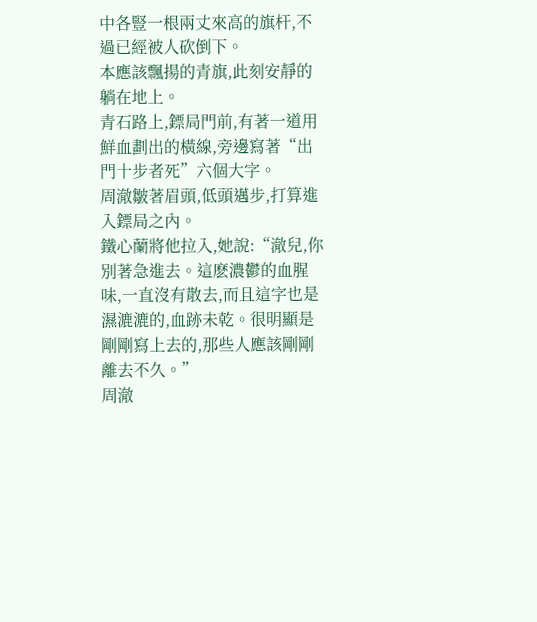中各豎一根兩丈來高的旗杆,不過已經被人砍倒下。
本應該飄揚的青旗,此刻安靜的躺在地上。
青石路上,鏢局門前,有著一道用鮮血劃出的橫線,旁邊寫著“出門十步者死”六個大字。
周澈皺著眉頭,低頭邁步,打算進入鏢局之內。
鐵心蘭將他拉入,她說:“澈兒,你別著急進去。這麽濃鬱的血腥味,一直沒有散去,而且這字也是濕漉漉的,血跡未乾。很明顯是剛剛寫上去的,那些人應該剛剛離去不久。”
周澈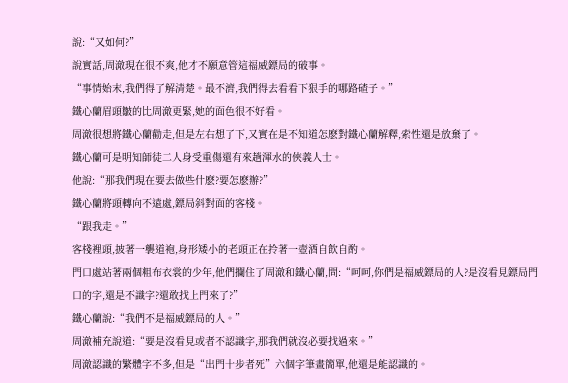說:“又如何?”
說實話,周澈現在很不爽,他才不願意管這福威鏢局的破事。
“事情始末,我們得了解清楚。最不濟,我們得去看看下狠手的哪路碴子。”
鐵心蘭眉頭皺的比周澈更緊,她的面色很不好看。
周澈很想將鐵心蘭勸走,但是左右想了下,又實在是不知道怎麽對鐵心蘭解釋,索性還是放棄了。
鐵心蘭可是明知師徒二人身受重傷還有來趟渾水的俠義人士。
他說:“那我們現在要去做些什麽?要怎麽辦?”
鐵心蘭將頭轉向不遠處,鏢局斜對面的客棧。
“跟我走。”
客棧裡頭,披著一襲道袍,身形矮小的老頭正在拎著一壺酒自飲自酌。
門口處站著兩個粗布衣裳的少年,他們攔住了周澈和鐵心蘭,問:“呵呵,你們是福威鏢局的人?是沒看見鏢局門口的字,還是不識字?還敢找上門來了?”
鐵心蘭說:“我們不是福威鏢局的人。”
周澈補充說道:“要是沒看見或者不認識字,那我們就沒必要找過來。”
周澈認識的繁體字不多,但是“出門十步者死”六個字筆畫簡單,他還是能認識的。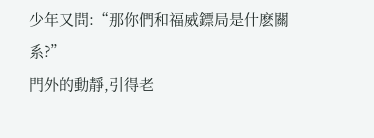少年又問:“那你們和福威鏢局是什麽關系?”
門外的動靜,引得老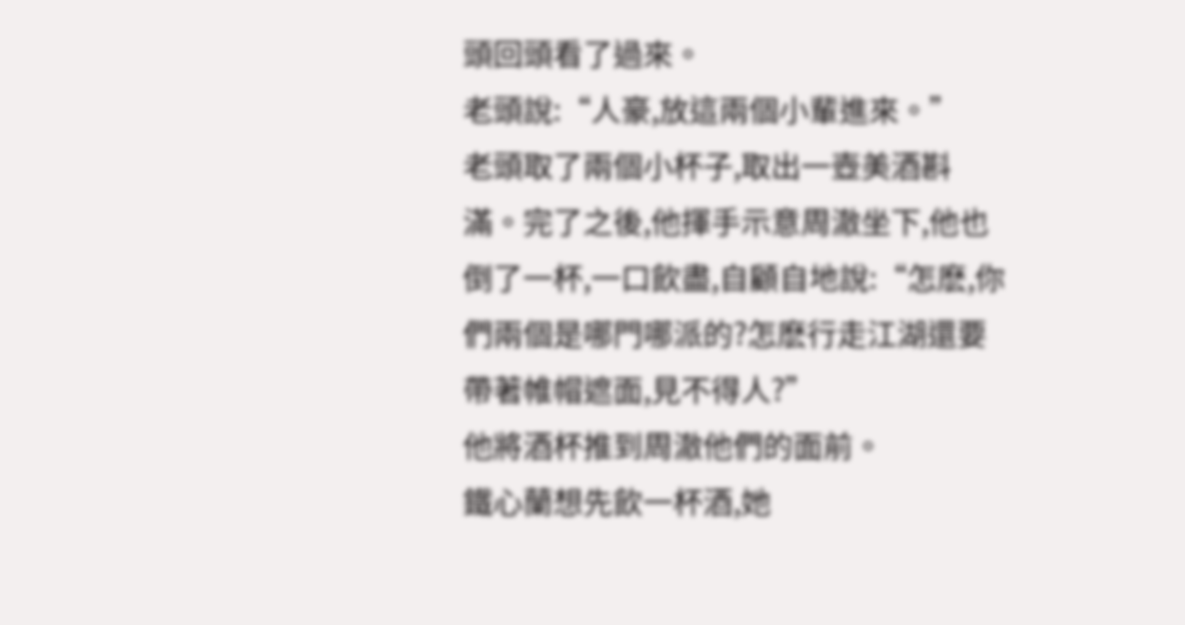頭回頭看了過來。
老頭說:“人豪,放這兩個小輩進來。”
老頭取了兩個小杯子,取出一壺美酒斟滿。完了之後,他揮手示意周澈坐下,他也倒了一杯,一口飲盡,自顧自地說:“怎麽,你們兩個是哪門哪派的?怎麽行走江湖還要帶著帷帽遮面,見不得人?”
他將酒杯推到周澈他們的面前。
鐵心蘭想先飲一杯酒,她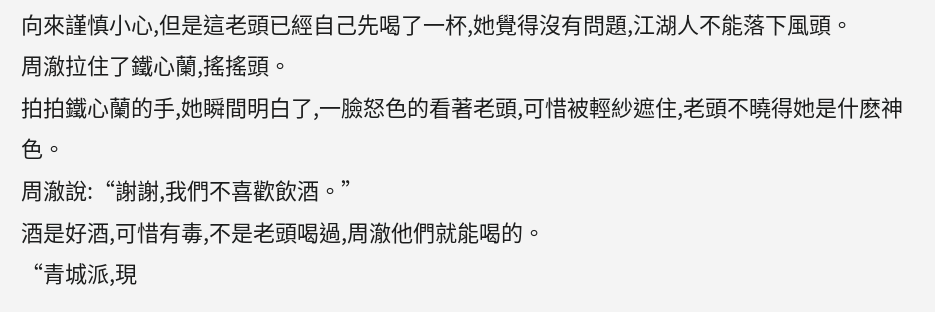向來謹慎小心,但是這老頭已經自己先喝了一杯,她覺得沒有問題,江湖人不能落下風頭。
周澈拉住了鐵心蘭,搖搖頭。
拍拍鐵心蘭的手,她瞬間明白了,一臉怒色的看著老頭,可惜被輕紗遮住,老頭不曉得她是什麽神色。
周澈說:“謝謝,我們不喜歡飲酒。”
酒是好酒,可惜有毒,不是老頭喝過,周澈他們就能喝的。
“青城派,現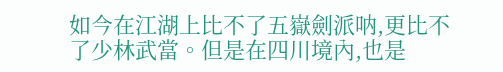如今在江湖上比不了五嶽劍派呐,更比不了少林武當。但是在四川境內,也是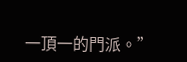一頂一的門派。”